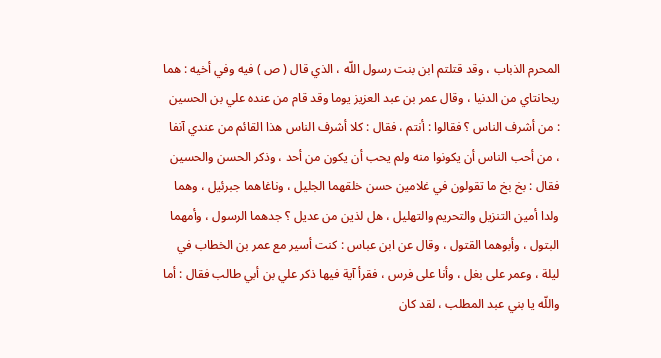المحرم الذباب ، وقد قتلتم ابن بنت رسول اللّه ، الذي قال ( ص ) فيه وفي أخيه : هما ريحانتاي من الدنيا ، وقال عمر بن عبد العزيز يوما وقد قام من عنده علي بن الحسين : من أشرف الناس ؟ فقالوا : أنتم ، فقال : كلا أشرف الناس هذا القائم من عندي آنفا ، من أحب الناس أن يكونوا منه ولم يحب أن يكون من أحد ، وذكر الحسن والحسين فقال : بخ بخ ما تقولون في غلامين حسن خلقهما الجليل ، وناغاهما جبرئيل ، وهما ولدا أمين التنزيل والتحريم والتهليل ، هل لذين من عديل ؟ جدهما الرسول ، وأمهما البتول ، وأبوهما القتول ، وقال عن ابن عباس : كنت أسير مع عمر بن الخطاب في ليلة ، وعمر على بغل ، وأنا على فرس ، فقرأ آية فيها ذكر علي بن أبي طالب فقال : أما واللّه يا بني عبد المطلب ، لقد كان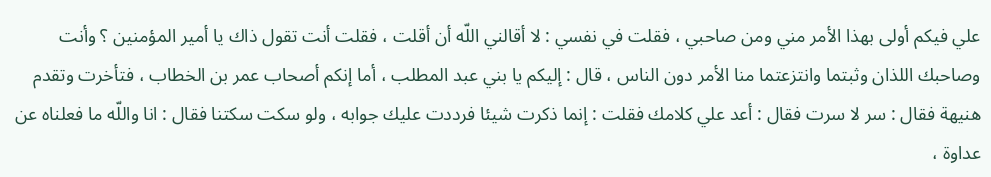علي فيكم أولى بهذا الأمر مني ومن صاحبي ، فقلت في نفسي : لا أقالني اللّه أن أقلت ، فقلت أنت تقول ذاك يا أمير المؤمنين ؟ وأنت وصاحبك اللذان وثبتما وانتزعتما منا الأمر دون الناس ، قال : إليكم يا بني عبد المطلب ، أما إنكم أصحاب عمر بن الخطاب ، فتأخرت وتقدم هنيهة فقال : سر لا سرت فقال : أعد علي كلامك فقلت : إنما ذكرت شيئا فرددت عليك جوابه ، ولو سكت سكتنا فقال : انا واللّه ما فعلناه عن عداوة ،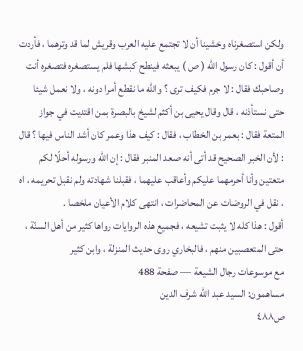ولكن استصغرناه وخشينا أن لا تجتمع عليه العرب وقريش لما قد وترهما ، فأردت أن أقول : كان رسول اللّه ( ص ) يبعثه فينطح كبشها فلم يستصغره فتصغره أنت وصاحبك فقال : لا جرم فكيف ترى ؟ واللّه ما نقطع أمرا دونه ، ولا نعمل شيئا حتى نستأذنه ، قال وقال يحيى بن أكثم لشيخ بالبصرة بمن اقتديت في جواز المتعة فقال : بعمر بن الخطاب ، فقال : كيف هذا وعمر كان أشد الناس فيها ؟ قال : لأن الخبر الصحيح قد أتى أنه صعد المنبر فقال : إن اللّه ورسوله أحلّا لكم متعتين وأنا أحرمهما عليكم وأعاقب عليهما ، فقبلنا شهادته ولم نقبل تحريمه ، اه ، نقل في الروضات عن المحاضرات ، انتهى كلام الأعيان ملخصا .
أقول : هذا كله لا يثبت تشيعه ، فجميع هذه الروايات رواها كثير من أهل السنّة ، حتى المتعصبين منهم ، فالبخاري روى حديث المنزلة ، وابن كثير
مع موسوعات رجال الشيعة — صفحة 488
مساهمون: السيد عبد الله شرف الدين
ص٤٨٨